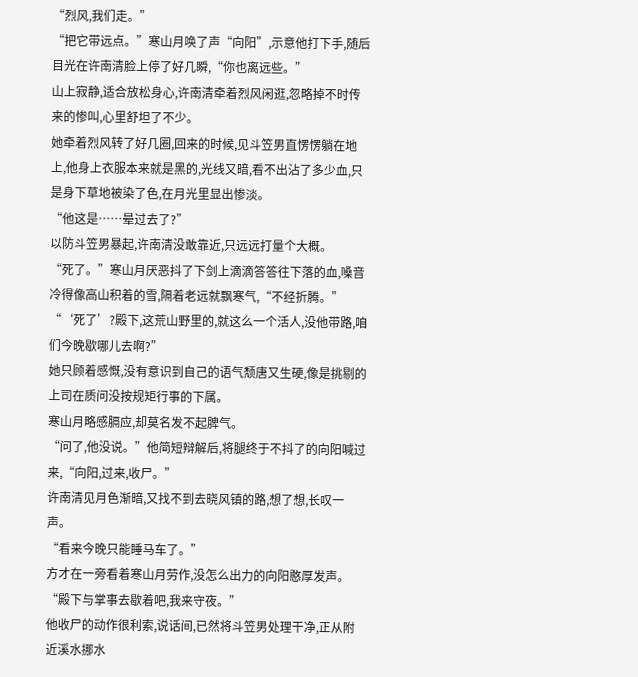“烈风,我们走。”
“把它带远点。”寒山月唤了声“向阳”,示意他打下手,随后目光在许南清脸上停了好几瞬,“你也离远些。”
山上寂静,适合放松身心,许南清牵着烈风闲逛,忽略掉不时传来的惨叫,心里舒坦了不少。
她牵着烈风转了好几圈,回来的时候,见斗笠男直愣愣躺在地上,他身上衣服本来就是黑的,光线又暗,看不出沾了多少血,只是身下草地被染了色,在月光里显出惨淡。
“他这是……晕过去了?”
以防斗笠男暴起,许南清没敢靠近,只远远打量个大概。
“死了。”寒山月厌恶抖了下剑上滴滴答答往下落的血,嗓音冷得像高山积着的雪,隔着老远就飘寒气,“不经折腾。”
“‘死了’?殿下,这荒山野里的,就这么一个活人,没他带路,咱们今晚歇哪儿去啊?”
她只顾着感慨,没有意识到自己的语气颓唐又生硬,像是挑剔的上司在质问没按规矩行事的下属。
寒山月略感膈应,却莫名发不起脾气。
“问了,他没说。”他简短辩解后,将腿终于不抖了的向阳喊过来,“向阳,过来,收尸。”
许南清见月色渐暗,又找不到去晓风镇的路,想了想,长叹一声。
“看来今晚只能睡马车了。”
方才在一旁看着寒山月劳作,没怎么出力的向阳憨厚发声。
“殿下与掌事去歇着吧,我来守夜。”
他收尸的动作很利索,说话间,已然将斗笠男处理干净,正从附近溪水挪水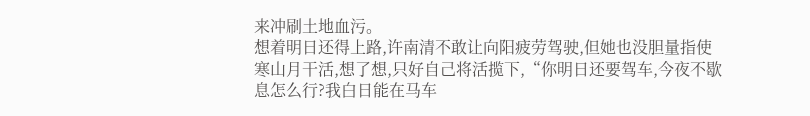来冲刷土地血污。
想着明日还得上路,许南清不敢让向阳疲劳驾驶,但她也没胆量指使寒山月干活,想了想,只好自己将活揽下,“你明日还要驾车,今夜不歇息怎么行?我白日能在马车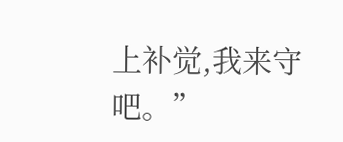上补觉,我来守吧。”